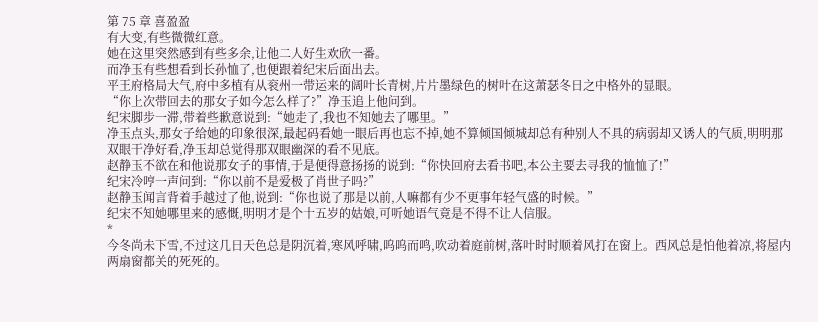第 75 章 喜盈盈
有大变,有些微微红意。
她在这里突然感到有些多余,让他二人好生欢欣一番。
而净玉有些想看到长孙恤了,也便跟着纪宋后面出去。
平王府格局大气,府中多植有从衮州一带运来的阔叶长青树,片片墨绿色的树叶在这萧瑟冬日之中格外的显眼。
“你上次带回去的那女子如今怎么样了?”净玉追上他问到。
纪宋脚步一滞,带着些歉意说到:“她走了,我也不知她去了哪里。”
净玉点头,那女子给她的印象很深,最起码看她一眼后再也忘不掉,她不算倾国倾城却总有种别人不具的病弱却又诱人的气质,明明那双眼干净好看,净玉却总觉得那双眼幽深的看不见底。
赵静玉不欲在和他说那女子的事情,于是便得意扬扬的说到:“你快回府去看书吧,本公主要去寻我的恤恤了!”
纪宋冷哼一声问到:“你以前不是爱极了肖世子吗?”
赵静玉闻言背着手越过了他,说到:“你也说了那是以前,人嘛都有少不更事年轻气盛的时候。”
纪宋不知她哪里来的感慨,明明才是个十五岁的姑娘,可听她语气竟是不得不让人信服。
*
今冬尚未下雪,不过这几日天色总是阴沉着,寒风呼啸,呜呜而鸣,吹动着庭前树,落叶时时顺着风打在窗上。西风总是怕他着凉,将屋内两扇窗都关的死死的。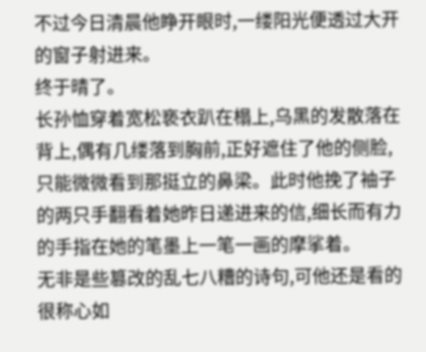不过今日清晨他睁开眼时,一缕阳光便透过大开的窗子射进来。
终于晴了。
长孙恤穿着宽松亵衣趴在榻上,乌黑的发散落在背上,偶有几缕落到胸前,正好遮住了他的侧脸,只能微微看到那挺立的鼻梁。此时他挽了袖子的两只手翻看着她昨日递进来的信,细长而有力的手指在她的笔墨上一笔一画的摩挲着。
无非是些篡改的乱七八糟的诗句,可他还是看的很称心如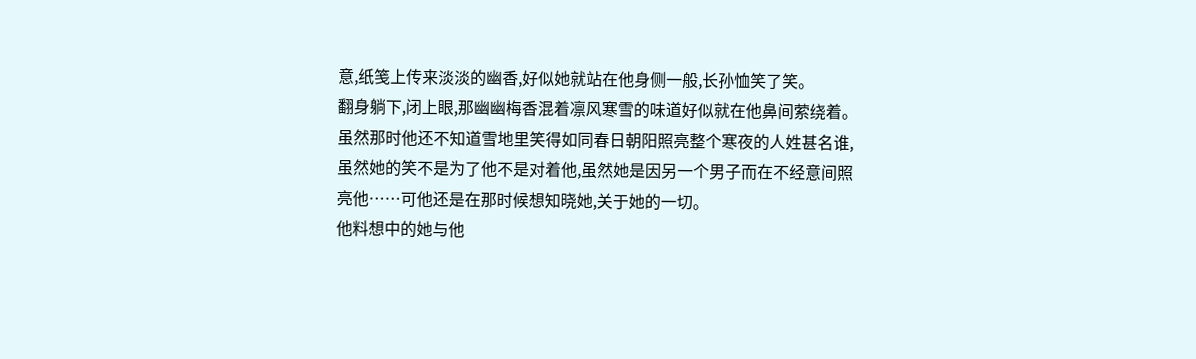意,纸笺上传来淡淡的幽香,好似她就站在他身侧一般,长孙恤笑了笑。
翻身躺下,闭上眼,那幽幽梅香混着凛风寒雪的味道好似就在他鼻间萦绕着。虽然那时他还不知道雪地里笑得如同春日朝阳照亮整个寒夜的人姓甚名谁,虽然她的笑不是为了他不是对着他,虽然她是因另一个男子而在不经意间照亮他……可他还是在那时候想知晓她,关于她的一切。
他料想中的她与他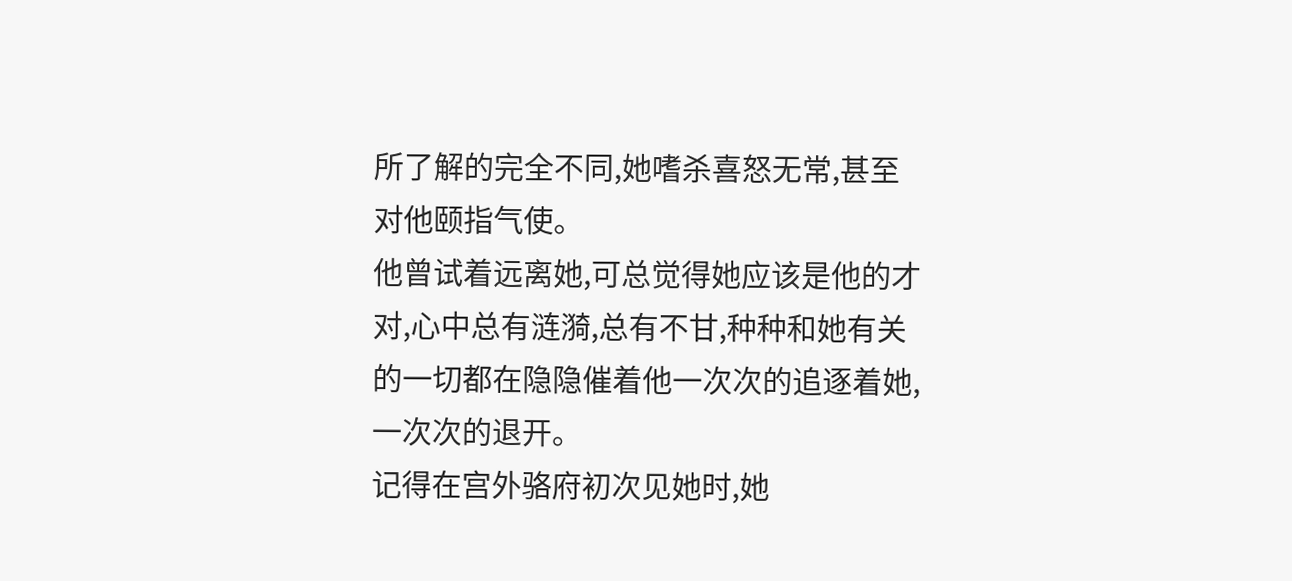所了解的完全不同,她嗜杀喜怒无常,甚至对他颐指气使。
他曾试着远离她,可总觉得她应该是他的才对,心中总有涟漪,总有不甘,种种和她有关的一切都在隐隐催着他一次次的追逐着她,一次次的退开。
记得在宫外骆府初次见她时,她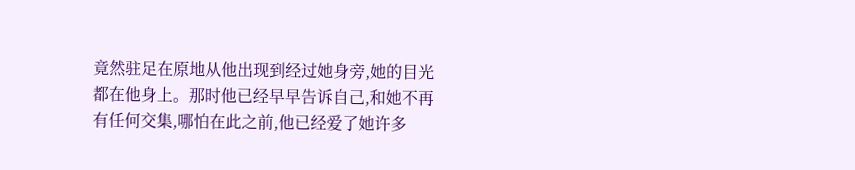竟然驻足在原地从他出现到经过她身旁,她的目光都在他身上。那时他已经早早告诉自己,和她不再有任何交集,哪怕在此之前,他已经爱了她许多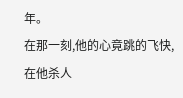年。
在那一刻,他的心竟跳的飞快,在他杀人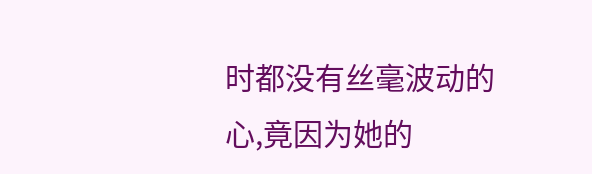时都没有丝毫波动的心,竟因为她的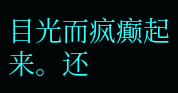目光而疯癫起来。还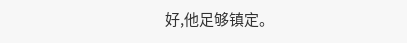好,他足够镇定。